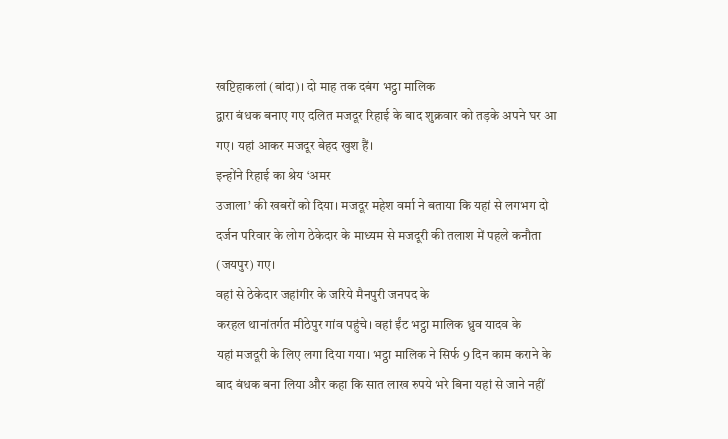खप्टिहाकलां (बांदा)। दो माह तक दबंग भट्ठा मालिक
द्वारा बंधक बनाए गए दलित मजदूर रिहाई के बाद शुक्रवार को तड़के अपने घर आ
गए। यहां आकर मजदूर बेहद खुश हैं।
इन्होंने रिहाई का श्रेय ‘अमर
उजाला’ की खबरों को दिया। मजदूर महेश वर्मा ने बताया कि यहां से लगभग दो
दर्जन परिवार के लोग ठेकेदार के माध्यम से मजदूरी की तलाश में पहले कनौता
(जयपुर) गए।
वहां से ठेकेदार जहांगीर के जरिये मैनपुरी जनपद के
करहल थानांतर्गत मीठेपुर गांव पहुंचे। वहां ईंट भट्ठा मालिक ध्रुव यादव के
यहां मजदूरी के लिए लगा दिया गया। भट्ठा मालिक ने सिर्फ 9 दिन काम कराने के
बाद बंधक बना लिया और कहा कि सात लाख रुपये भरे बिना यहां से जाने नहीं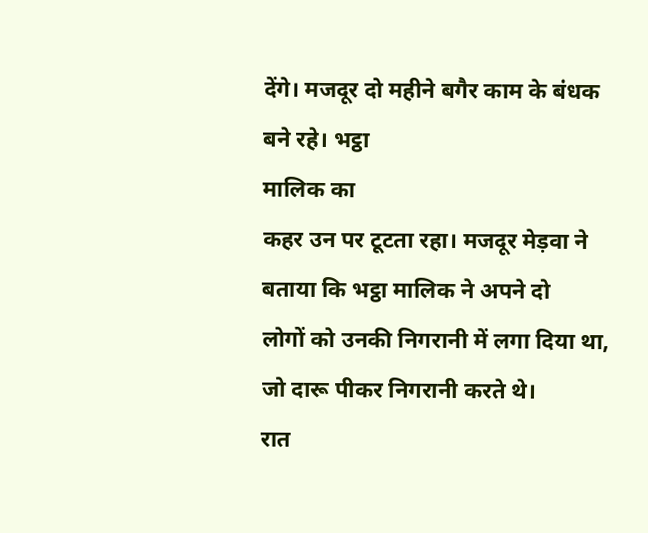देंगे। मजदूर दो महीने बगैर काम के बंधक बने रहे। भट्ठा
मालिक का
कहर उन पर टूटता रहा। मजदूर मेड़वा ने बताया कि भट्ठा मालिक ने अपने दो
लोगों को उनकी निगरानी में लगा दिया था, जो दारू पीकर निगरानी करते थे।
रात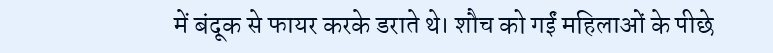में बंदूक से फायर करके डराते थे। शौच को गईं महिलाओं के पीछे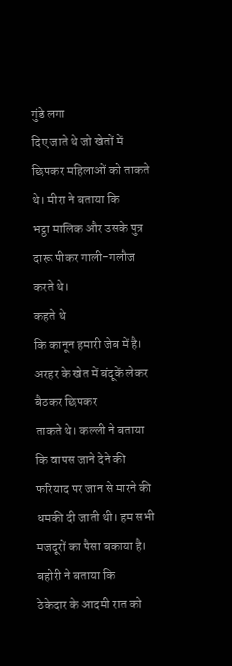गुंडे लगा
दिए जाते थे जो खेतों में छिपकर महिलाओं को ताकते थे। मीरा ने बताया कि
भट्ठा मालिक और उसके पुत्र दारू पीकर गाली-गलौज करते थे।
कहते थे
कि कानून हमारी जेब में है। अरहर के खेत में बंदूकें लेकर बैठकर छिपकर
ताकते थे। कल्ली ने बताया कि वापस जाने देने की फरियाद पर जान से मारने की
धमकी दी जाती थी। हम सभी मजदूरों का पैसा बकाया है। बहोरी ने बताया कि
ठेकेदार के आदमी रात को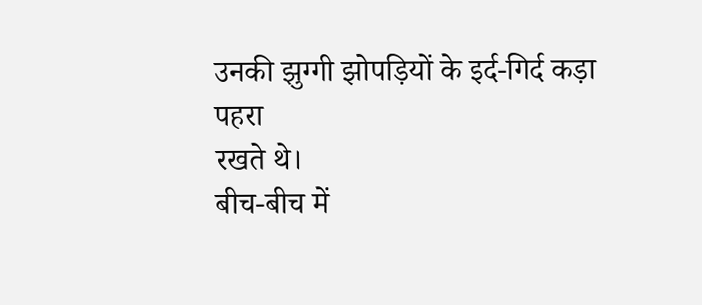उनकी झुग्गी झोपड़ियों के इर्द-गिर्द कड़ा पहरा
रखते थे।
बीच-बीच में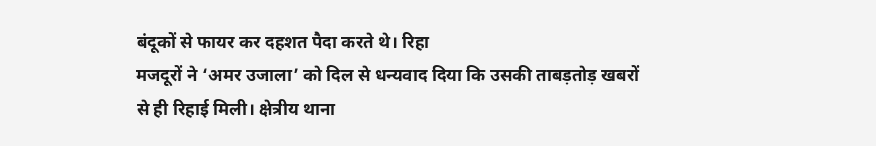बंदूकों से फायर कर दहशत पैदा करते थे। रिहा
मजदूरों ने ‘अमर उजाला’ को दिल से धन्यवाद दिया कि उसकी ताबड़तोड़ खबरों
से ही रिहाई मिली। क्षेत्रीय थाना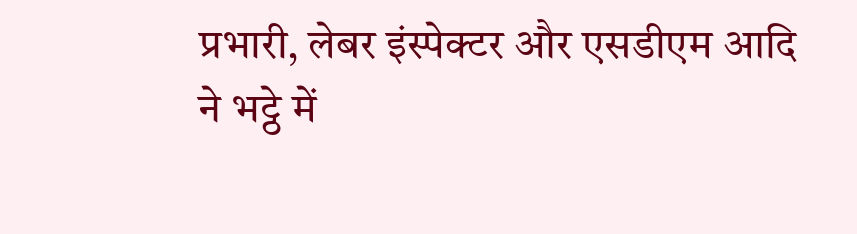प्रभारी, लेबर इंस्पेक्टर और एसडीएम आदि
ने भट्ठे में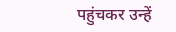पहुंचकर उन्हें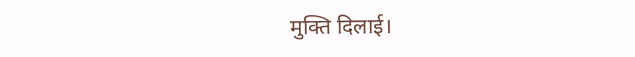मुक्ति दिलाई।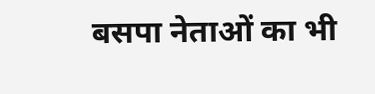बसपा नेताओं का भी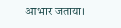आभार जताया।